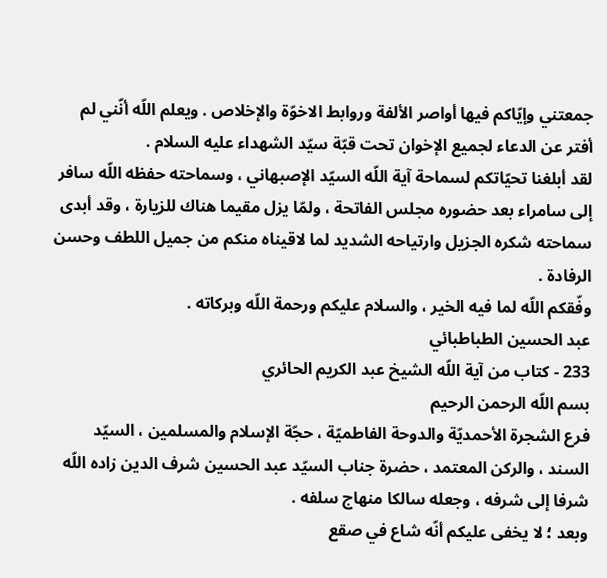جمعتني وإيّاكم فيها أواصر الألفة وروابط الاخوّة والإخلاص . ويعلم اللّه أنّني لم أفتر عن الدعاء لجميع الإخوان تحت قبّة سيّد الشهداء عليه السلام .
لقد أبلغنا تحيّاتكم لسماحة آية اللّه السيّد الإصبهاني ، وسماحته حفظه اللّه سافر إلى سامراء بعد حضوره مجلس الفاتحة ، ولمّا يزل مقيما هناك للزيارة ، وقد أبدى سماحته شكره الجزيل وارتياحه الشديد لما لاقيناه منكم من جميل اللطف وحسن الرفادة .
وفّقكم اللّه لما فيه الخير ، والسلام عليكم ورحمة اللّه وبركاته .
عبد الحسين الطباطبائي
233 - كتاب من آية اللّه الشيخ عبد الكريم الحائري
بسم اللّه الرحمن الرحيم
فرع الشجرة الأحمديّة والدوحة الفاطميّة ، حجّة الإسلام والمسلمين ، السيّد السند ، والركن المعتمد ، حضرة جناب السيّد عبد الحسين شرف الدين زاده اللّه شرفا إلى شرفه ، وجعله سالكا منهاج سلفه .
وبعد ؛ لا يخفى عليكم أنّه شاع في صقع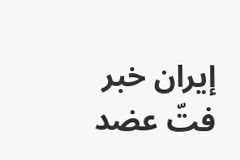إيران خبر فتّ عضد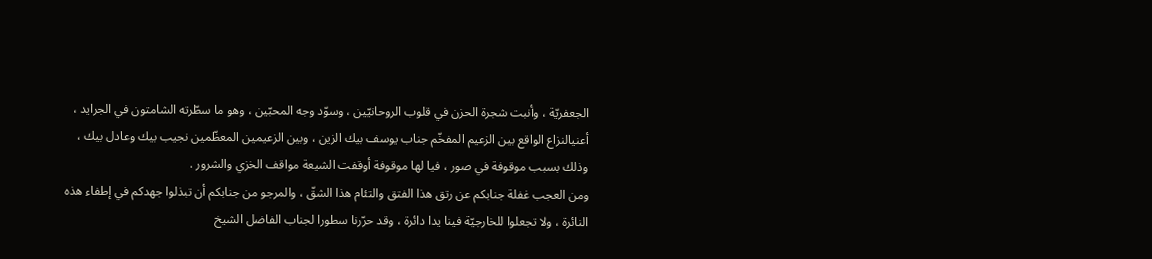الجعفريّة ، وأنبت شجرة الحزن في قلوب الروحانيّين ، وسوّد وجه المحبّين ، وهو ما سطّرته الشامتون في الجرايد ، أعنيالنزاع الواقع بين الزعيم المفخّم جناب يوسف بيك الزين ، وبين الزعيمين المعظّمين نجيب بيك وعادل بيك ، وذلك بسبب موقوفة في صور ، فيا لها موقوفة أوقفت الشيعة مواقف الخزي والشرور .
ومن العجب غفلة جنابكم عن رتق هذا الفتق والتئام هذا الشقّ ، والمرجو من جنابكم أن تبذلوا جهدكم في إطفاء هذه النائرة ، ولا تجعلوا للخارجيّة فينا يدا دائرة ، وقد حرّرنا سطورا لجناب الفاضل الشيخ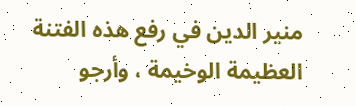منير الدين في رفع هذه الفتنة العظيمة الوخيمة ، وأرجو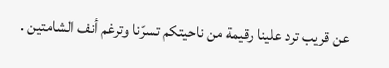عن قريب ترد علينا رقيمة من ناحيتكم تسرّنا وترغم أنف الشامتين .